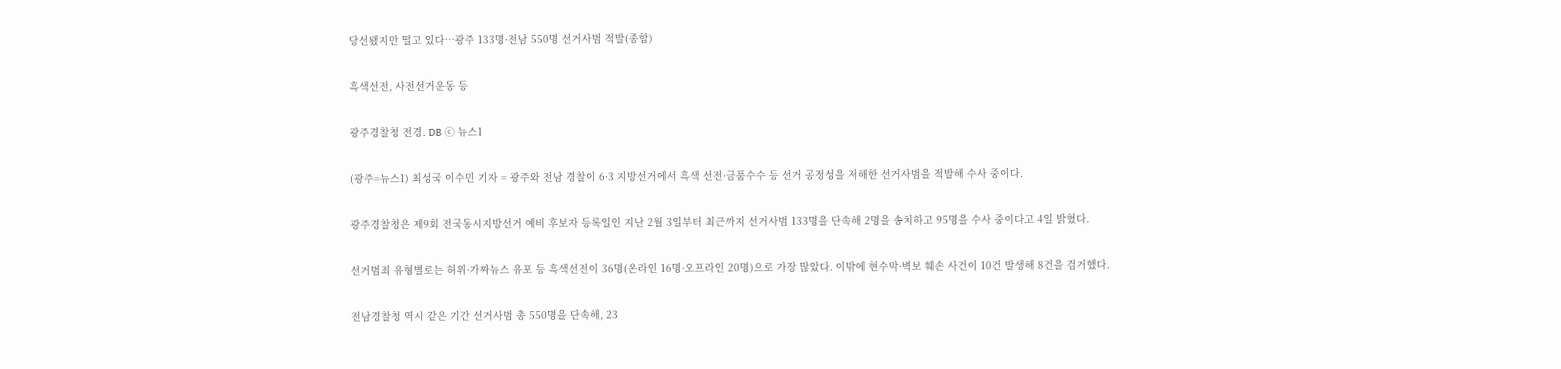당선됐지만 떨고 있다…광주 133명·전남 550명 선거사범 적발(종합)

흑색선전, 사전선거운동 등

광주경찰청 전경. DB ⓒ 뉴스1

(광주=뉴스1) 최성국 이수민 기자 = 광주와 전남 경찰이 6·3 지방선거에서 흑색 선전·금품수수 등 선거 공정성을 저해한 선거사범을 적발해 수사 중이다.

광주경찰청은 제9회 전국동시지방선거 예비 후보자 등록일인 지난 2월 3일부터 최근까지 선거사범 133명을 단속해 2명을 송치하고 95명을 수사 중이다고 4일 밝혔다.

선거범죄 유형별로는 허위·가짜뉴스 유포 등 흑색선전이 36명(온라인 16명·오프라인 20명)으로 가장 많았다. 이밖에 현수막·벽보 훼손 사건이 10건 발생해 8건을 검거했다.

전남경찰청 역시 같은 기간 선거사범 총 550명을 단속해, 23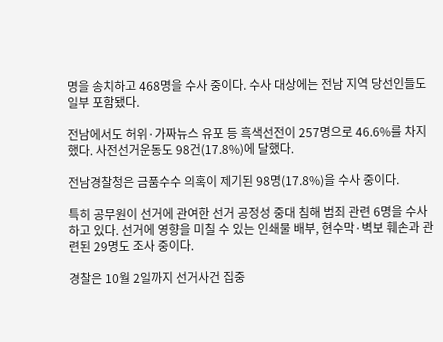명을 송치하고 468명을 수사 중이다. 수사 대상에는 전남 지역 당선인들도 일부 포함됐다.

전남에서도 허위·가짜뉴스 유포 등 흑색선전이 257명으로 46.6%를 차지했다. 사전선거운동도 98건(17.8%)에 달했다.

전남경찰청은 금품수수 의혹이 제기된 98명(17.8%)을 수사 중이다.

특히 공무원이 선거에 관여한 선거 공정성 중대 침해 범죄 관련 6명을 수사하고 있다. 선거에 영향을 미칠 수 있는 인쇄물 배부, 현수막·벽보 훼손과 관련된 29명도 조사 중이다.

경찰은 10월 2일까지 선거사건 집중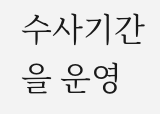수사기간을 운영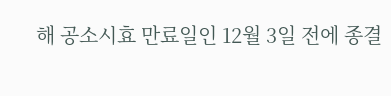해 공소시효 만료일인 12월 3일 전에 종결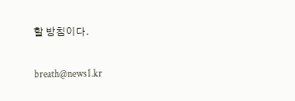할 방침이다.

breath@news1.kr